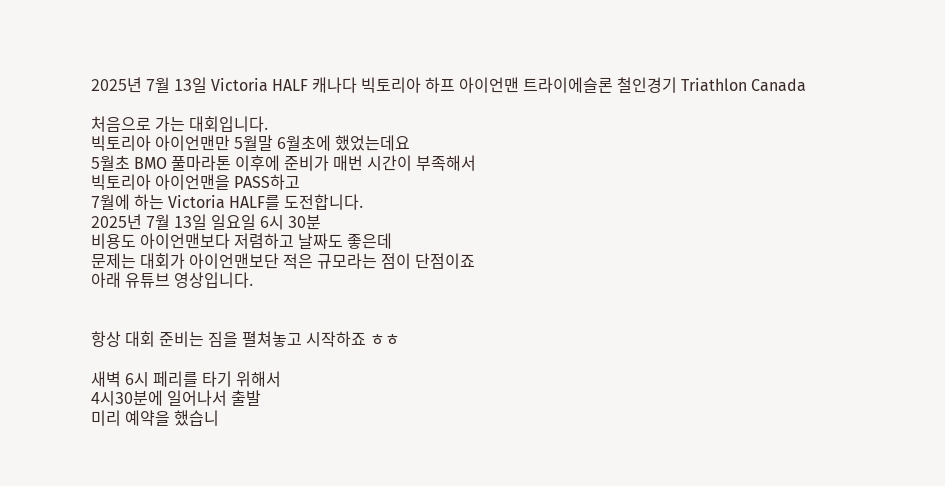2025년 7월 13일 Victoria HALF 캐나다 빅토리아 하프 아이언맨 트라이에슬론 철인경기 Triathlon Canada

처음으로 가는 대회입니다.
빅토리아 아이언맨만 5월말 6월초에 했었는데요
5월초 BMO 풀마라톤 이후에 준비가 매번 시간이 부족해서
빅토리아 아이언맨을 PASS하고
7월에 하는 Victoria HALF를 도전합니다.
2025년 7월 13일 일요일 6시 30분
비용도 아이언맨보다 저렴하고 날짜도 좋은데
문제는 대회가 아이언맨보단 적은 규모라는 점이 단점이죠
아래 유튜브 영상입니다.


항상 대회 준비는 짐을 펼쳐놓고 시작하죠 ㅎㅎ

새벽 6시 페리를 타기 위해서
4시30분에 일어나서 출발
미리 예약을 했습니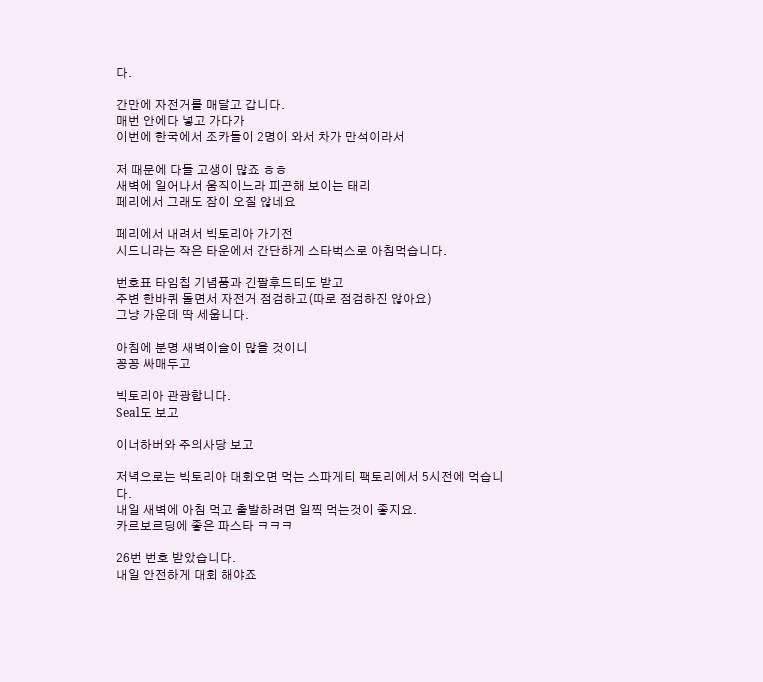다.

간만에 자전거를 매달고 갑니다.
매번 안에다 넣고 가다가
이번에 한국에서 조카들이 2명이 와서 차가 만석이라서

저 때문에 다들 고생이 많죠 ㅎㅎ
새벽에 일어나서 움직이느라 피곤해 보이는 태리
페리에서 그래도 잠이 오질 않네요

페리에서 내려서 빅토리아 가기전
시드니라는 작은 타운에서 간단하게 스타벅스로 아침먹습니다.

번호표 타임칩 기념품과 긴팔후드티도 받고
주변 한바퀴 돌면서 자전거 점검하고(따로 점검하진 않아요)
그냥 가운데 딱 세웁니다.

아침에 분명 새벽이슬이 많을 것이니
꽁꽁 싸매두고

빅토리아 관광합니다.
Seal도 보고

이너하버와 주의사당 보고

저녁으로는 빅토리아 대회오면 먹는 스파게티 팩토리에서 5시전에 먹습니다.
내일 새벽에 아침 먹고 출발하려면 일찍 먹는것이 좋지요.
카르보르딩에 좋은 파스타 ㅋㅋㅋ

26번 번호 받았습니다.
내일 안전하게 대회 해야죠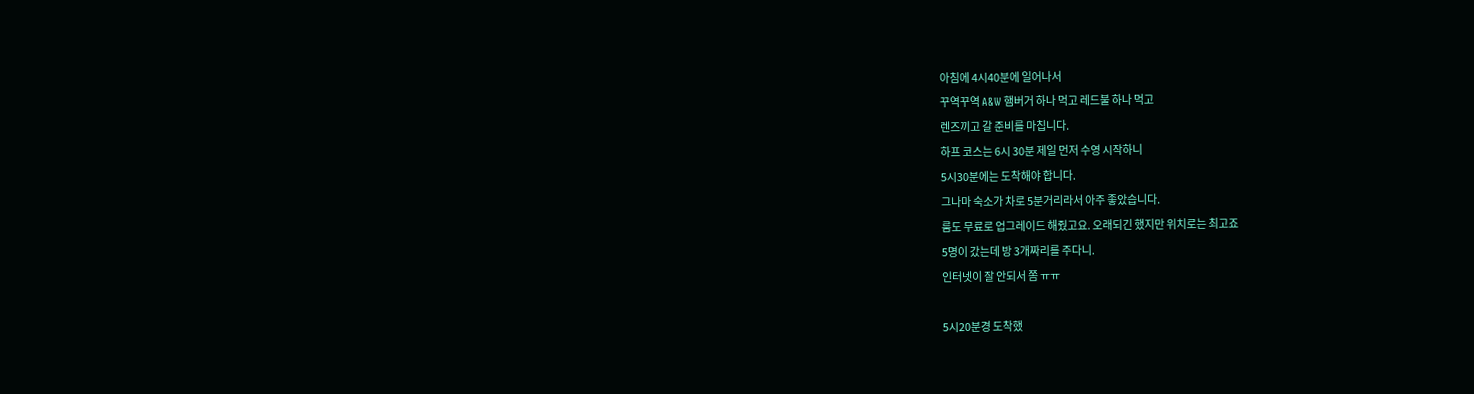아침에 4시40분에 일어나서
꾸역꾸역 A&W 햄버거 하나 먹고 레드불 하나 먹고
렌즈끼고 갈 준비를 마칩니다.
하프 코스는 6시 30분 제일 먼저 수영 시작하니
5시30분에는 도착해야 합니다.
그나마 숙소가 차로 5분거리라서 아주 좋았습니다.
룸도 무료로 업그레이드 해줬고요. 오래되긴 했지만 위치로는 최고죠
5명이 갔는데 방 3개짜리를 주다니.
인터넷이 잘 안되서 쫌 ㅠㅠ

5시20분경 도착했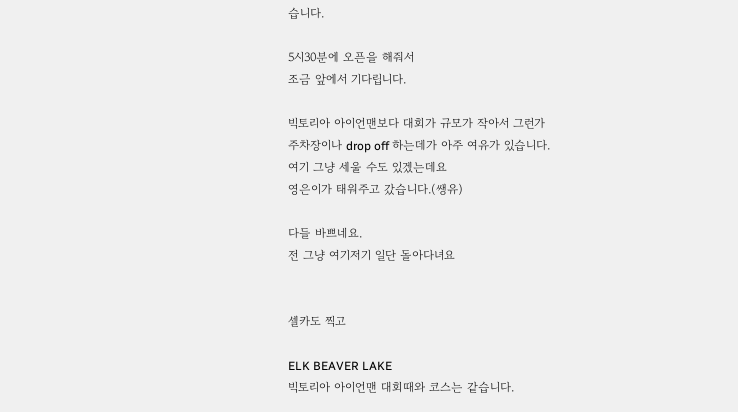습니다.

5시30분에 오픈을 해줘서
조금 앞에서 기다립니다.

빅토리아 아이언맨보다 대회가 규모가 작아서 그런가
주차장이나 drop off 하는데가 아주 여유가 있습니다.
여기 그냥 세울 수도 있겠는데요
영은이가 태워주고 갔습니다.(쌩유)

다들 바쁘네요.
전 그냥 여기저기 일단 돌아다녀요


셀카도 찍고

ELK BEAVER LAKE
빅토리아 아이언맨 대회때와 코스는 같습니다.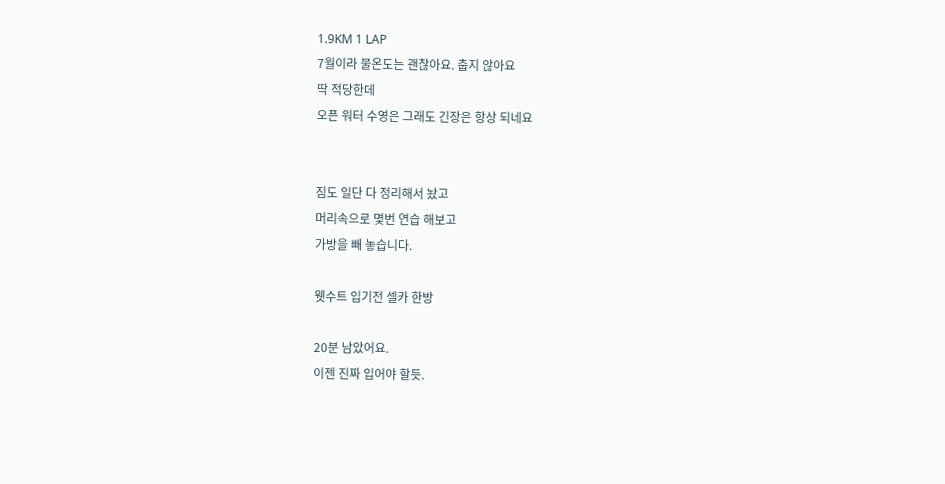1.9KM 1 LAP
7월이라 물온도는 괜찮아요. 춥지 않아요
딱 적당한데
오픈 워터 수영은 그래도 긴장은 항상 되네요


짐도 일단 다 정리해서 놨고
머리속으로 몇번 연습 해보고
가방을 빼 놓습니다.

웻수트 입기전 셀카 한방

20분 남았어요.
이젠 진짜 입어야 할듯.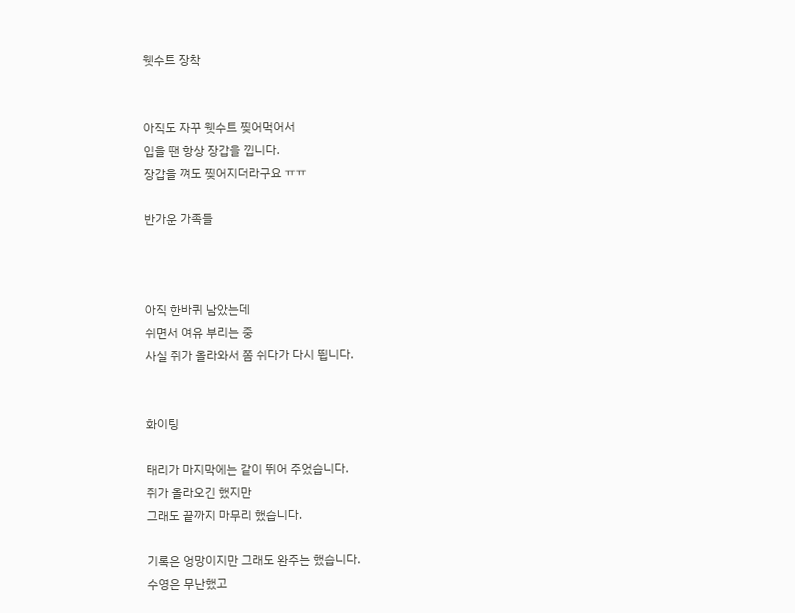웻수트 장착


아직도 자꾸 웻수트 찢어먹어서
입을 땐 항상 장갑을 낍니다.
장갑을 껴도 찢어지더라구요 ㅠㅠ

반가운 가족들



아직 한바퀴 남았는데
쉬면서 여유 부리는 중
사실 쥐가 올라와서 쫌 쉬다가 다시 뜁니다.


화이팅

태리가 마지막에는 같이 뛰어 주었습니다.
쥐가 올라오긴 했지만
그래도 끝까지 마무리 했습니다.

기록은 엉망이지만 그래도 완주는 했습니다.
수영은 무난했고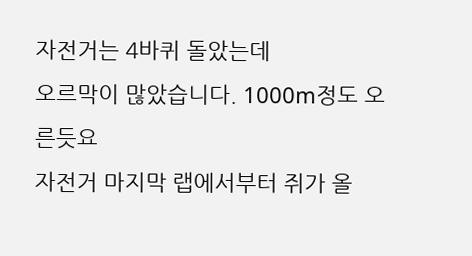자전거는 4바퀴 돌았는데
오르막이 많았습니다. 1000m정도 오른듯요
자전거 마지막 랩에서부터 쥐가 올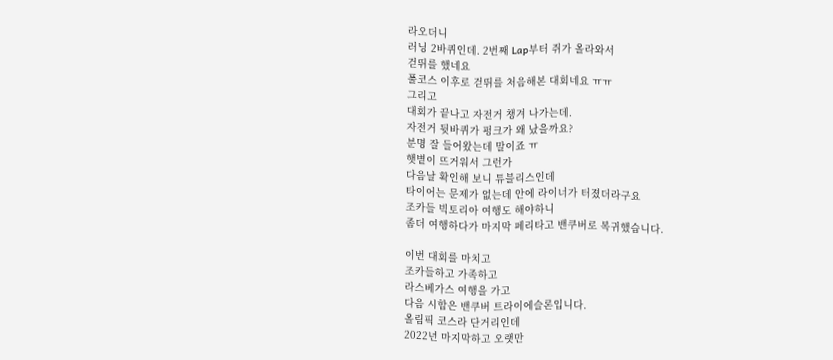라오더니
러닝 2바퀴인데. 2번째 Lap부터 쥐가 올라와서
걷뛰를 했네요
풀코스 이후로 걷뛰를 처음해본 대회네요 ㅠㅠ
그리고
대회가 끝나고 자전거 챙겨 나가는데.
자전거 뒷바퀴가 펑크가 왜 났을까요?
분명 잘 들어왔는데 말이죠 ㅠ
햇볕이 뜨거워서 그런가
다음날 확인해 보니 튜블리스인데
타이어는 문제가 없는데 안에 라이너가 터졌더라구요
조카들 빅토리아 여행도 해야하니
좀더 여행하다가 마지막 페리타고 밴쿠버로 복귀했습니다.

이번 대회를 마치고
조카들하고 가족하고
라스베가스 여행을 가고
다음 시합은 밴쿠버 트라이에슬론입니다.
올림픽 코스라 단거리인데
2022년 마지막하고 오랫만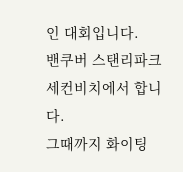인 대회입니다.
밴쿠버 스탠리파크 세컨비치에서 합니다.
그때까지 화이팅